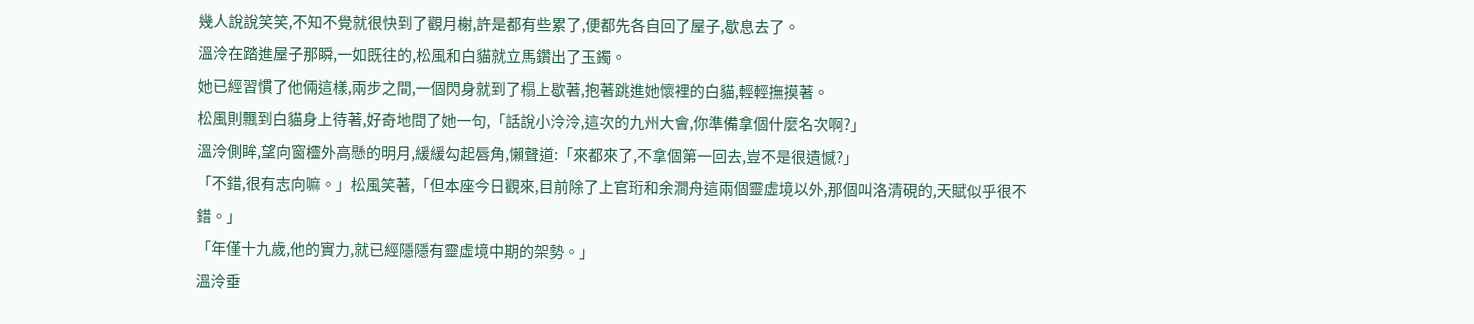幾人說說笑笑,不知不覺就很快到了觀月榭,許是都有些累了,便都先各自回了屋子,歇息去了。
溫泠在踏進屋子那瞬,一如既往的,松風和白貓就立馬鑽出了玉鐲。
她已經習慣了他倆這樣,兩步之間,一個閃身就到了榻上歇著,抱著跳進她懷裡的白貓,輕輕撫摸著。
松風則飄到白貓身上待著,好奇地問了她一句,「話說小泠泠,這次的九州大會,你準備拿個什麼名次啊?」
溫泠側眸,望向窗欞外高懸的明月,緩緩勾起唇角,懶聲道:「來都來了,不拿個第一回去,豈不是很遺憾?」
「不錯,很有志向嘛。」松風笑著,「但本座今日觀來,目前除了上官珩和余澗舟這兩個靈虛境以外,那個叫洛清硯的,天賦似乎很不錯。」
「年僅十九歲,他的實力,就已經隱隱有靈虛境中期的架勢。」
溫泠垂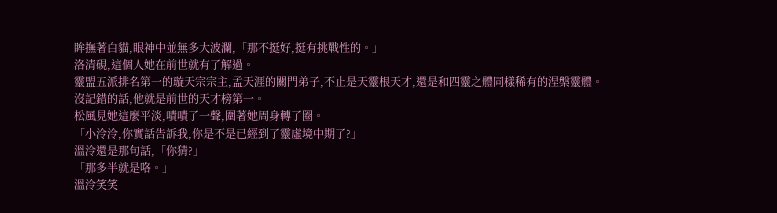眸撫著白貓,眼神中並無多大波瀾,「那不挺好,挺有挑戰性的。」
洛清硯,這個人她在前世就有了解過。
靈盟五派排名第一的璇天宗宗主,孟天涯的關門弟子,不止是天靈根天才,還是和四靈之體同樣稀有的涅槃靈體。
沒記錯的話,他就是前世的天才榜第一。
松風見她這麼平淡,嘖嘖了一聲,圍著她周身轉了圈。
「小泠泠,你實話告訴我,你是不是已經到了靈虛境中期了?」
溫泠還是那句話,「你猜?」
「那多半就是咯。」
溫泠笑笑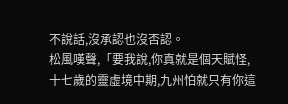不說話,沒承認也沒否認。
松風嘆聲,「要我說,你真就是個天賦怪,十七歲的靈虛境中期,九州怕就只有你這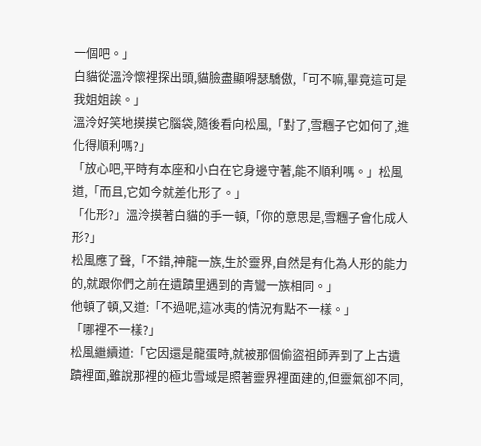一個吧。」
白貓從溫泠懷裡探出頭,貓臉盡顯嘚瑟驕傲,「可不嘛,畢竟這可是我姐姐誒。」
溫泠好笑地摸摸它腦袋,隨後看向松風,「對了,雪糰子它如何了,進化得順利嗎?」
「放心吧,平時有本座和小白在它身邊守著,能不順利嗎。」松風道,「而且,它如今就差化形了。」
「化形?」溫泠摸著白貓的手一頓,「你的意思是,雪糰子會化成人形?」
松風應了聲,「不錯,神龍一族,生於靈界,自然是有化為人形的能力的,就跟你們之前在遺蹟里遇到的青鸞一族相同。」
他頓了頓,又道:「不過呢,這冰夷的情況有點不一樣。」
「哪裡不一樣?」
松風繼續道:「它因還是龍蛋時,就被那個偷盜祖師弄到了上古遺蹟裡面,雖說那裡的極北雪域是照著靈界裡面建的,但靈氣卻不同,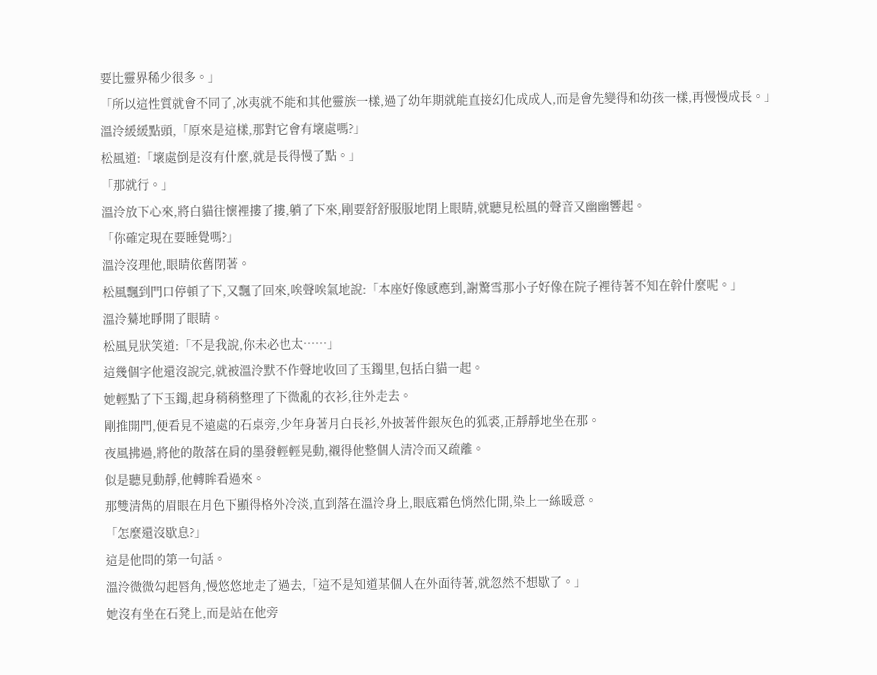要比靈界稀少很多。」
「所以這性質就會不同了,冰夷就不能和其他靈族一樣,過了幼年期就能直接幻化成成人,而是會先變得和幼孩一樣,再慢慢成長。」
溫泠緩緩點頭,「原來是這樣,那對它會有壞處嗎?」
松風道:「壞處倒是沒有什麼,就是長得慢了點。」
「那就行。」
溫泠放下心來,將白貓往懷裡摟了摟,躺了下來,剛要舒舒服服地閉上眼睛,就聽見松風的聲音又幽幽響起。
「你確定現在要睡覺嗎?」
溫泠沒理他,眼睛依舊閉著。
松風飄到門口停頓了下,又飄了回來,唉聲唉氣地說:「本座好像感應到,謝驚雪那小子好像在院子裡待著不知在幹什麼呢。」
溫泠驀地睜開了眼睛。
松風見狀笑道:「不是我說,你未必也太……」
這幾個字他還沒說完,就被溫泠默不作聲地收回了玉鐲里,包括白貓一起。
她輕點了下玉鐲,起身稍稍整理了下微亂的衣衫,往外走去。
剛推開門,便看見不遠處的石桌旁,少年身著月白長衫,外披著件銀灰色的狐裘,正靜靜地坐在那。
夜風拂過,將他的散落在肩的墨發輕輕晃動,襯得他整個人清冷而又疏離。
似是聽見動靜,他轉眸看過來。
那雙清雋的眉眼在月色下顯得格外冷淡,直到落在溫泠身上,眼底霜色悄然化開,染上一絲暖意。
「怎麼還沒歇息?」
這是他問的第一句話。
溫泠微微勾起唇角,慢悠悠地走了過去,「這不是知道某個人在外面待著,就忽然不想歇了。」
她沒有坐在石凳上,而是站在他旁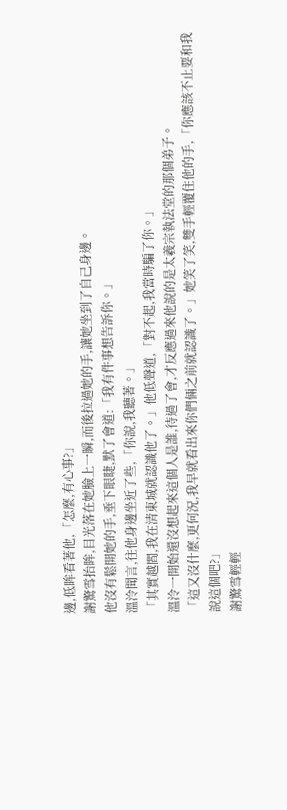邊,低眸看著他,「怎麼,有心事?」
謝驚雪抬眸,目光落在她臉上一瞬,而後拉過她的手,讓她坐到了自己身邊。
他沒有鬆開她的手,垂下眼睫,默了會道:「我有件事想告訴你。」
溫泠聞言,往他身邊坐近了些,「你說,我聽著。」
「其實越閻,我在清東城就認識他了。」他低聲道,「對不起,我當時騙了你。」
溫泠一開始還沒想起來這個人是誰,待過了會,才反應過來他說的是太羲宗執法堂的那個弟子。
「這又沒什麼,更何況,我早就看出來你們倆之前就認識了。」她笑了笑,雙手輕覆住他的手,「你應該不止要和我說這個吧?」
謝驚雪輕輕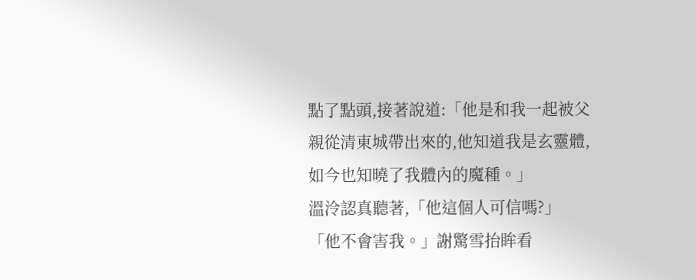點了點頭,接著說道:「他是和我一起被父親從清東城帶出來的,他知道我是玄靈體,如今也知曉了我體內的魔種。」
溫泠認真聽著,「他這個人可信嗎?」
「他不會害我。」謝驚雪抬眸看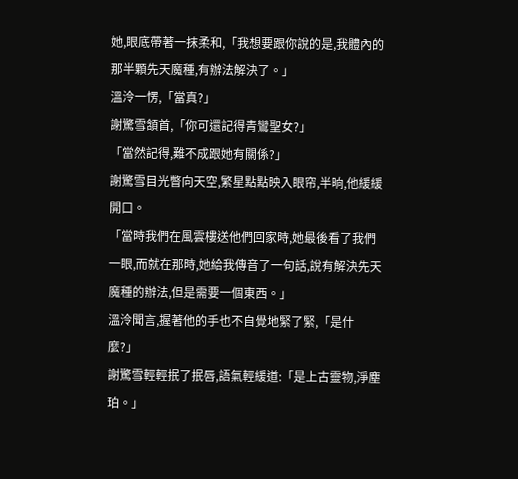她,眼底帶著一抹柔和,「我想要跟你說的是,我體內的那半顆先天魔種,有辦法解決了。」
溫泠一愣,「當真?」
謝驚雪頷首,「你可還記得青鸞聖女?」
「當然記得,難不成跟她有關係?」
謝驚雪目光瞥向天空,繁星點點映入眼帘,半晌,他緩緩開口。
「當時我們在風雲樓送他們回家時,她最後看了我們一眼,而就在那時,她給我傳音了一句話,說有解決先天魔種的辦法,但是需要一個東西。」
溫泠聞言,握著他的手也不自覺地緊了緊,「是什麼?」
謝驚雪輕輕抿了抿唇,語氣輕緩道:「是上古靈物,淨塵珀。」